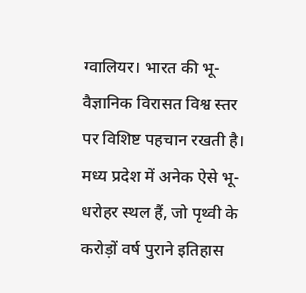ग्वालियर। भारत की भू-वैज्ञानिक विरासत विश्व स्तर पर विशिष्ट पहचान रखती है। मध्य प्रदेश में अनेक ऐसे भू-धरोहर स्थल हैं, जो पृथ्वी के करोड़ों वर्ष पुराने इतिहास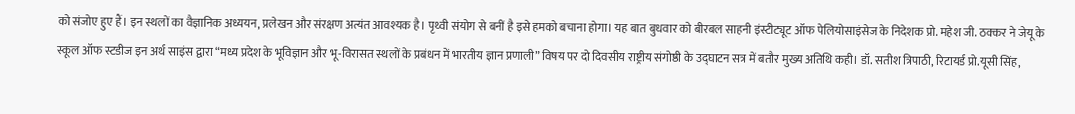को संजोए हुए हैं। इन स्थलों का वैज्ञानिक अध्ययन, प्रलेखन और संरक्षण अत्यंत आवश्यक है। पृथ्वी संयोग से बनीं है इसे हमको बचाना होगा। यह बात बुधवार को बीरबल साहनी इंस्टीट्यूट ऑफ पेलियोसाइंसेज के निदेशक प्रो. महेश जी. ठक्कर ने जेयू के स्कूल ऑफ स्टडीज इन अर्थ साइंस द्वारा “मध्य प्रदेश के भूविज्ञान और भू-विरासत स्थलों के प्रबंधन में भारतीय ज्ञान प्रणाली” विषय पर दो दिवसीय राष्ट्रीय संगोष्ठी के उद्घाटन सत्र में बतौर मुख्य अतिथि कही। डॉ. सतीश त्रिपाठी, रिटायर्ड प्रो.यूसी सिंह,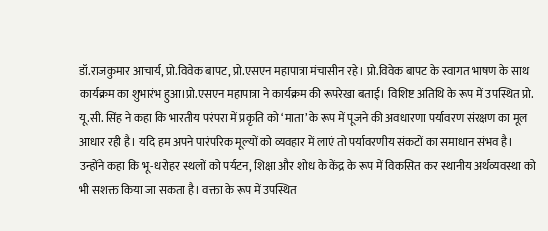डॉ.राजकुमार आचार्य, प्रो.विवेक बापट, प्रो.एसएन महापात्रा मंचासीन रहे। प्रो.विवेक बापट के स्वागत भाषण के साथ कार्यक्रम का शुभारंभ हुआ।प्रो.एसएन महापात्रा ने कार्यक्रम की रूपरेखा बताई। विशिष्ट अतिथि के रूप में उपस्थित प्रो. यू.सी. सिंह ने कहा कि भारतीय परंपरा में प्रकृति को ‘माता’ के रूप में पूजने की अवधारणा पर्यावरण संरक्षण का मूल आधार रही है। यदि हम अपने पारंपरिक मूल्यों को व्यवहार में लाएं तो पर्यावरणीय संकटों का समाधान संभव है। उन्होंने कहा कि भू-धरोहर स्थलों को पर्यटन, शिक्षा और शोध के केंद्र के रूप में विकसित कर स्थानीय अर्थव्यवस्था को भी सशक्त किया जा सकता है। वक्ता के रूप में उपस्थित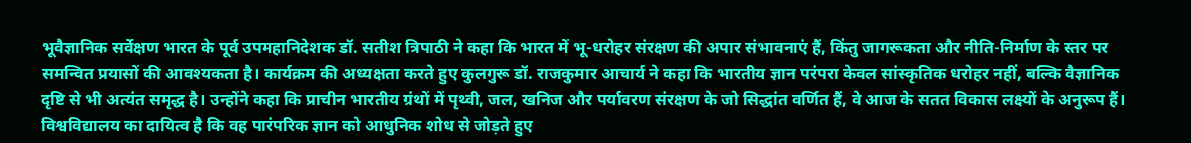भूवैज्ञानिक सर्वेक्षण भारत के पूर्व उपमहानिदेशक डॉ. सतीश त्रिपाठी ने कहा कि भारत में भू-धरोहर संरक्षण की अपार संभावनाएं हैं, किंतु जागरूकता और नीति-निर्माण के स्तर पर समन्वित प्रयासों की आवश्यकता है। कार्यक्रम की अध्यक्षता करते हुए कुलगुरू डॉ. राजकुमार आचार्य ने कहा कि भारतीय ज्ञान परंपरा केवल सांस्कृतिक धरोहर नहीं, बल्कि वैज्ञानिक दृष्टि से भी अत्यंत समृद्ध है। उन्होंने कहा कि प्राचीन भारतीय ग्रंथों में पृथ्वी, जल, खनिज और पर्यावरण संरक्षण के जो सिद्धांत वर्णित हैं, वे आज के सतत विकास लक्ष्यों के अनुरूप हैं। विश्वविद्यालय का दायित्व है कि वह पारंपरिक ज्ञान को आधुनिक शोध से जोड़ते हुए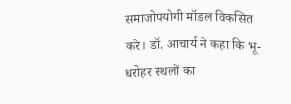समाजोपयोगी मॉडल विकसित करे। डॉ. आचार्य ने कहा कि भू-धरोहर स्थलों का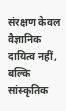संरक्षण केवल वैज्ञानिक दायित्व नहीं, बल्कि सांस्कृतिक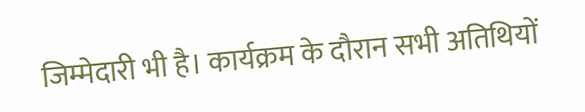जिम्मेदारी भी है। कार्यक्रम के दौरान सभी अतिथियों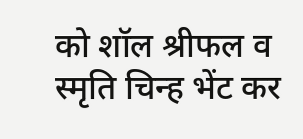को शॉल श्रीफल व स्मृति चिन्ह भेंट कर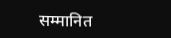सम्मानित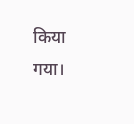किया गया।